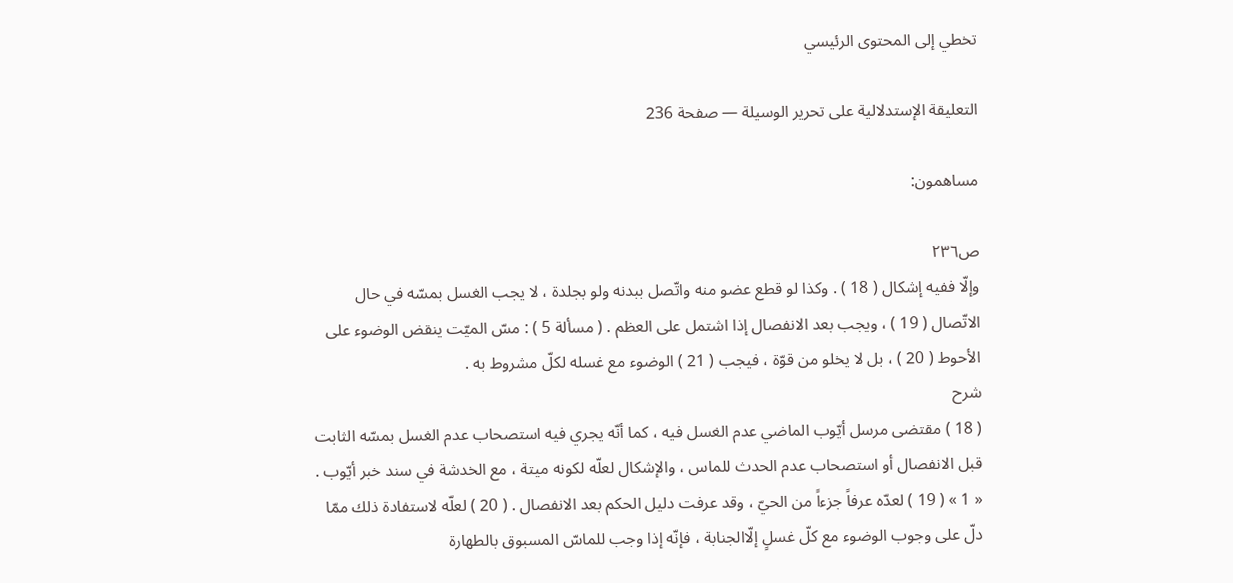تخطي إلى المحتوى الرئيسي

التعليقة الإستدلالية على تحرير الوسيلة — صفحة 236

مساهمون:

ص٢٣٦
وإلّا ففيه إشكال ( 18 ) . وكذا لو قطع عضو منه واتّصل ببدنه ولو بجلدة ، لا يجب الغسل بمسّه في حال الاتّصال ( 19 ) ، ويجب بعد الانفصال إذا اشتمل على العظم . ( مسألة 5 ) : مسّ الميّت ينقض الوضوء على الأحوط ( 20 ) ، بل لا يخلو من قوّة ، فيجب ( 21 ) الوضوء مع غسله لكلّ مشروط به .
شرح
( 18 ) مقتضى مرسل أيّوب الماضي عدم الغسل فيه ، كما أنّه يجري فيه استصحاب عدم الغسل بمسّه الثابت قبل الانفصال أو استصحاب عدم الحدث للماس ، والإشكال لعلّه لكونه ميتة ، مع الخدشة في سند خبر أيّوب . « 1 » ( 19 ) لعدّه عرفاً جزءاً من الحيّ ، وقد عرفت دليل الحكم بعد الانفصال . ( 20 ) لعلّه لاستفادة ذلك ممّا دلّ على وجوب الوضوء مع كلّ غسلٍ إلّاالجنابة ، فإنّه إذا وجب للماسّ المسبوق بالطهارة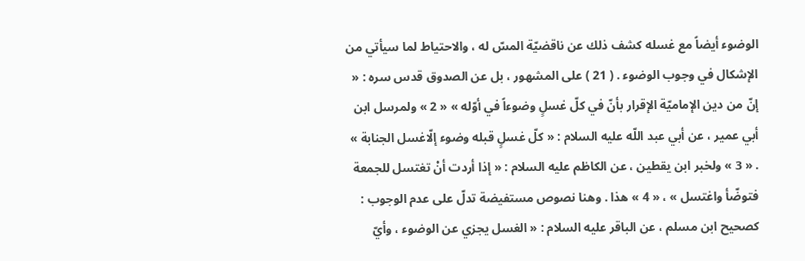الوضوء أيضاً مع غسله كشف ذلك عن ناقضيّة المسّ له ، والاحتياط لما سيأتي من الإشكال في وجوب الوضوء . ( 21 ) على المشهور ، بل عن الصدوق قدس سره : « إنّ من دين الإماميّة الإقرار بأنّ في كلّ غسلٍ وضوءاً في أوّله » « 2 » ولمرسل ابن أبي عمير ، عن أبي عبد اللّه عليه السلام : « كلّ غسلٍ قبله وضوء إلّاغسل الجنابة » . « 3 » ولخبر ابن يقطين ، عن الكاظم عليه السلام : « إذا أردت أنْ تغتسل للجمعة فتوضّأ واغتسل » ، « 4 » هذا . وهنا نصوص مستفيضة تدلّ على عدم الوجوب : كصحيح ابن مسلم ، عن الباقر عليه السلام : « الغسل يجزي عن الوضوء ، وأيّ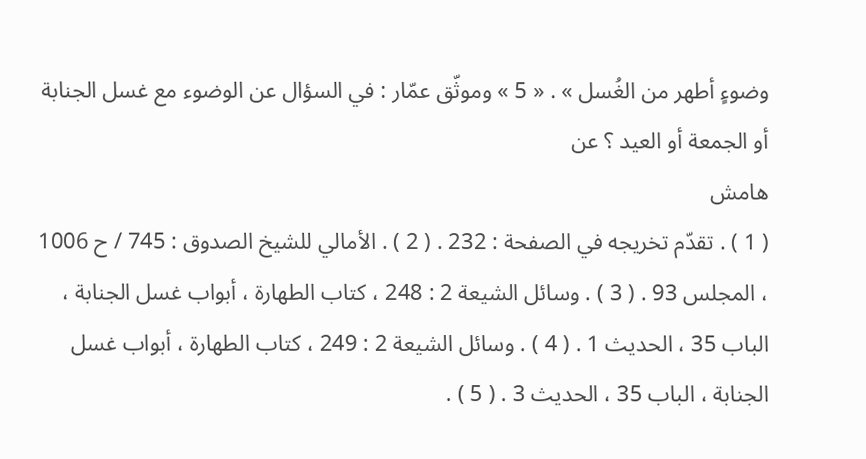وضوءٍ أطهر من الغُسل » . « 5 » وموثّق عمّار : في السؤال عن الوضوء مع غسل الجنابة أو الجمعة أو العيد ؟ عن
هامش
( 1 ) . تقدّم تخريجه في الصفحة : 232 . ( 2 ) . الأمالي للشيخ الصدوق : 745 / ح 1006 ، المجلس 93 . ( 3 ) . وسائل الشيعة 2 : 248 ، كتاب الطهارة ، أبواب غسل الجنابة ، الباب 35 ، الحديث 1 . ( 4 ) . وسائل الشيعة 2 : 249 ، كتاب الطهارة ، أبواب غسل الجنابة ، الباب 35 ، الحديث 3 . ( 5 ) .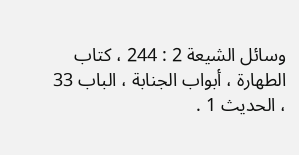وسائل الشيعة 2 : 244 ، كتاب الطهارة ، أبواب الجنابة ، الباب 33 ، الحديث 1 .